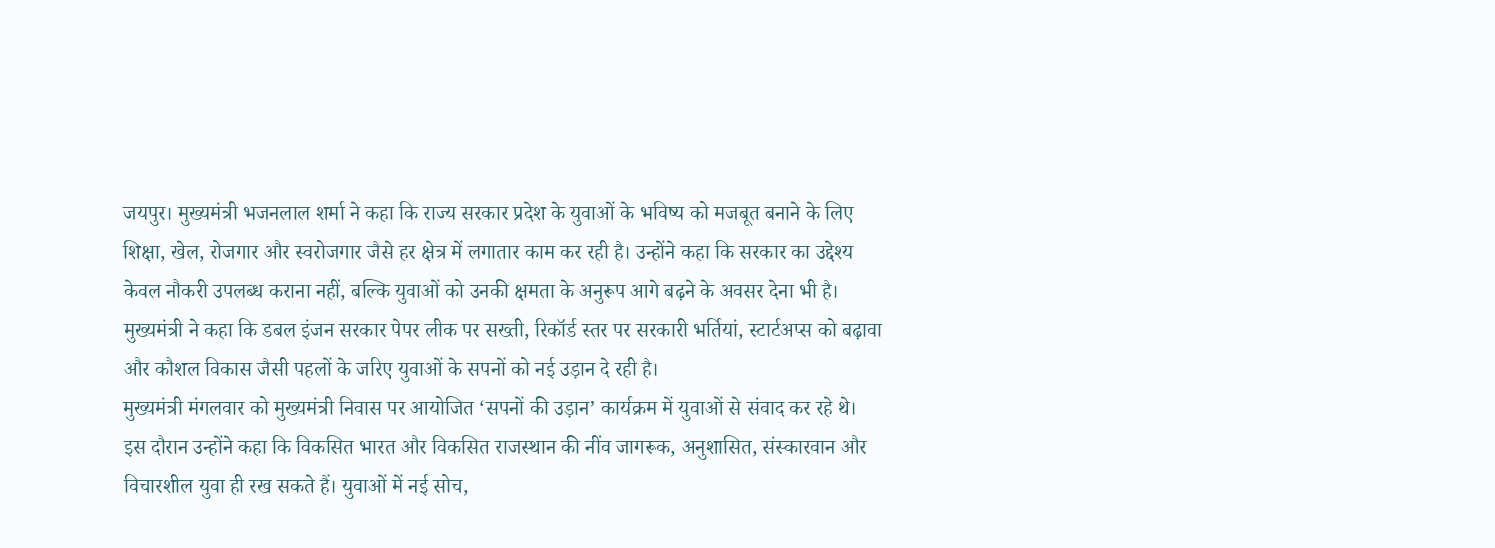जयपुर। मुख्यमंत्री भजनलाल शर्मा ने कहा कि राज्य सरकार प्रदेश के युवाओं के भविष्य को मजबूत बनाने के लिए शिक्षा, खेल, रोजगार और स्वरोजगार जैसे हर क्षेत्र में लगातार काम कर रही है। उन्होंने कहा कि सरकार का उद्देश्य केवल नौकरी उपलब्ध कराना नहीं, बल्कि युवाओं को उनकी क्षमता के अनुरूप आगे बढ़ने के अवसर देना भी है। मुख्यमंत्री ने कहा कि डबल इंजन सरकार पेपर लीक पर सख्ती, रिकॉर्ड स्तर पर सरकारी भर्तियां, स्टार्टअप्स को बढ़ावा और कौशल विकास जैसी पहलों के जरिए युवाओं के सपनों को नई उड़ान दे रही है।
मुख्यमंत्री मंगलवार को मुख्यमंत्री निवास पर आयोजित ‘सपनों की उड़ान’ कार्यक्रम में युवाओं से संवाद कर रहे थे। इस दौरान उन्होंने कहा कि विकसित भारत और विकसित राजस्थान की नींव जागरूक, अनुशासित, संस्कारवान और विचारशील युवा ही रख सकते हैं। युवाओं में नई सोच,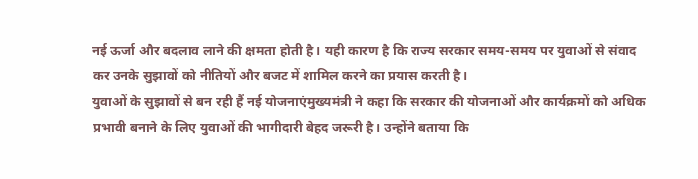नई ऊर्जा और बदलाव लाने की क्षमता होती है। यही कारण है कि राज्य सरकार समय-समय पर युवाओं से संवाद कर उनके सुझावों को नीतियों और बजट में शामिल करने का प्रयास करती है।
युवाओं के सुझावों से बन रही हैं नई योजनाएंमुख्यमंत्री ने कहा कि सरकार की योजनाओं और कार्यक्रमों को अधिक प्रभावी बनाने के लिए युवाओं की भागीदारी बेहद जरूरी है। उन्होंने बताया कि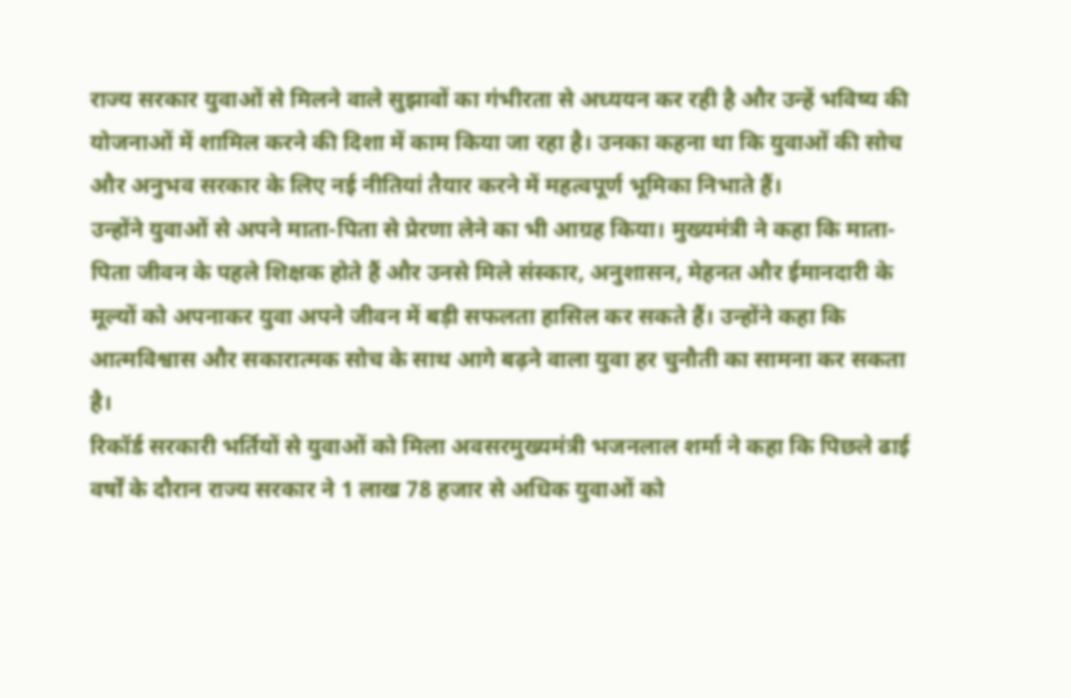राज्य सरकार युवाओं से मिलने वाले सुझावों का गंभीरता से अध्ययन कर रही है और उन्हें भविष्य की योजनाओं में शामिल करने की दिशा में काम किया जा रहा है। उनका कहना था कि युवाओं की सोच और अनुभव सरकार के लिए नई नीतियां तैयार करने में महत्वपूर्ण भूमिका निभाते हैं।
उन्होंने युवाओं से अपने माता-पिता से प्रेरणा लेने का भी आग्रह किया। मुख्यमंत्री ने कहा कि माता-पिता जीवन के पहले शिक्षक होते हैं और उनसे मिले संस्कार, अनुशासन, मेहनत और ईमानदारी के मूल्यों को अपनाकर युवा अपने जीवन में बड़ी सफलता हासिल कर सकते हैं। उन्होंने कहा कि आत्मविश्वास और सकारात्मक सोच के साथ आगे बढ़ने वाला युवा हर चुनौती का सामना कर सकता है।
रिकॉर्ड सरकारी भर्तियों से युवाओं को मिला अवसरमुख्यमंत्री भजनलाल शर्मा ने कहा कि पिछले ढाई वर्षों के दौरान राज्य सरकार ने 1 लाख 78 हजार से अधिक युवाओं को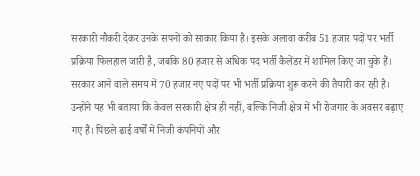सरकारी नौकरी देकर उनके सपनों को साकार किया है। इसके अलावा करीब 51 हजार पदों पर भर्ती प्रक्रिया फिलहाल जारी है, जबकि 80 हजार से अधिक पद भर्ती कैलेंडर में शामिल किए जा चुके हैं। सरकार आने वाले समय में 70 हजार नए पदों पर भी भर्ती प्रक्रिया शुरू करने की तैयारी कर रही है।
उन्होंने यह भी बताया कि केवल सरकारी क्षेत्र ही नहीं, बल्कि निजी क्षेत्र में भी रोजगार के अवसर बढ़ाए गए हैं। पिछले ढाई वर्षों में निजी कंपनियों और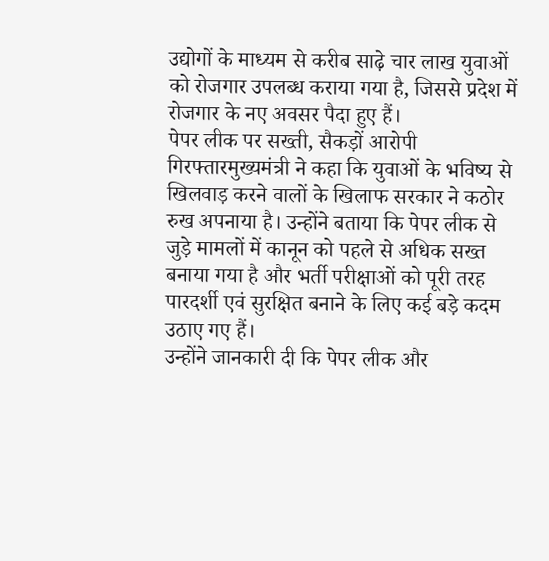उद्योगों के माध्यम से करीब साढ़े चार लाख युवाओं को रोजगार उपलब्ध कराया गया है, जिससे प्रदेश में रोजगार के नए अवसर पैदा हुए हैं।
पेपर लीक पर सख्ती, सैकड़ों आरोपी गिरफ्तारमुख्यमंत्री ने कहा कि युवाओं के भविष्य से खिलवाड़ करने वालों के खिलाफ सरकार ने कठोर रुख अपनाया है। उन्होंने बताया कि पेपर लीक से जुड़े मामलों में कानून को पहले से अधिक सख्त बनाया गया है और भर्ती परीक्षाओं को पूरी तरह पारदर्शी एवं सुरक्षित बनाने के लिए कई बड़े कदम उठाए गए हैं।
उन्होंने जानकारी दी कि पेपर लीक और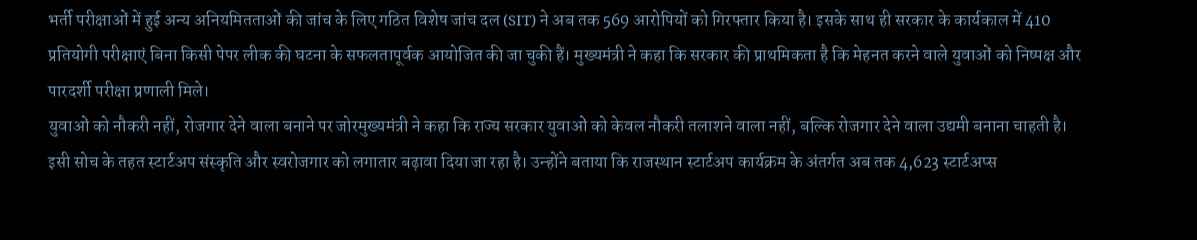भर्ती परीक्षाओं में हुई अन्य अनियमितताओं की जांच के लिए गठित विशेष जांच दल (SIT) ने अब तक 569 आरोपियों को गिरफ्तार किया है। इसके साथ ही सरकार के कार्यकाल में 410 प्रतियोगी परीक्षाएं बिना किसी पेपर लीक की घटना के सफलतापूर्वक आयोजित की जा चुकी हैं। मुख्यमंत्री ने कहा कि सरकार की प्राथमिकता है कि मेहनत करने वाले युवाओं को निष्पक्ष और पारदर्शी परीक्षा प्रणाली मिले।
युवाओं को नौकरी नहीं, रोजगार देने वाला बनाने पर जोरमुख्यमंत्री ने कहा कि राज्य सरकार युवाओं को केवल नौकरी तलाशने वाला नहीं, बल्कि रोजगार देने वाला उद्यमी बनाना चाहती है। इसी सोच के तहत स्टार्टअप संस्कृति और स्वरोजगार को लगातार बढ़ावा दिया जा रहा है। उन्होंने बताया कि राजस्थान स्टार्टअप कार्यक्रम के अंतर्गत अब तक 4,623 स्टार्टअप्स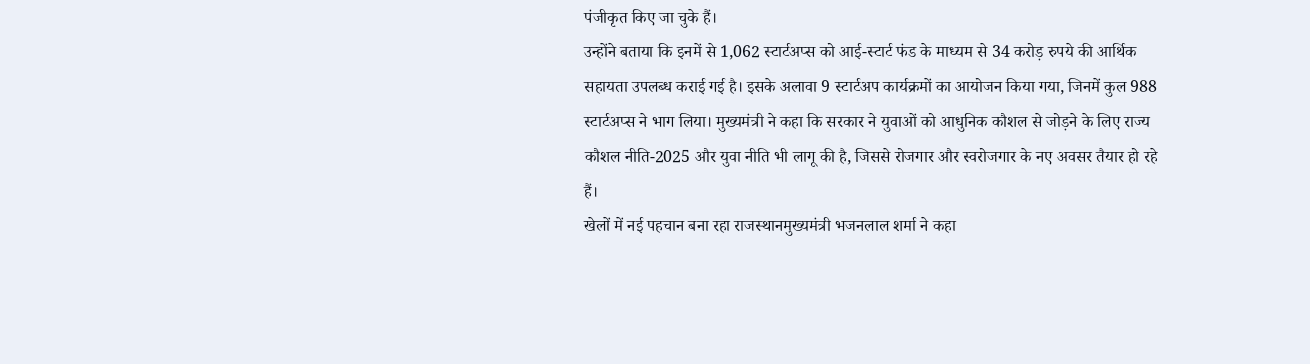पंजीकृत किए जा चुके हैं।
उन्होंने बताया कि इनमें से 1,062 स्टार्टअप्स को आई-स्टार्ट फंड के माध्यम से 34 करोड़ रुपये की आर्थिक सहायता उपलब्ध कराई गई है। इसके अलावा 9 स्टार्टअप कार्यक्रमों का आयोजन किया गया, जिनमें कुल 988 स्टार्टअप्स ने भाग लिया। मुख्यमंत्री ने कहा कि सरकार ने युवाओं को आधुनिक कौशल से जोड़ने के लिए राज्य कौशल नीति-2025 और युवा नीति भी लागू की है, जिससे रोजगार और स्वरोजगार के नए अवसर तैयार हो रहे हैं।
खेलों में नई पहचान बना रहा राजस्थानमुख्यमंत्री भजनलाल शर्मा ने कहा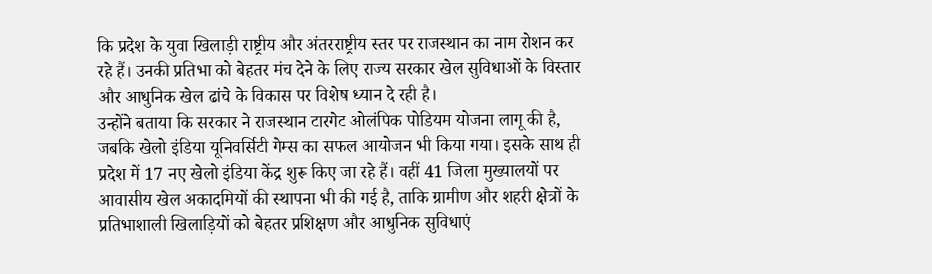कि प्रदेश के युवा खिलाड़ी राष्ट्रीय और अंतरराष्ट्रीय स्तर पर राजस्थान का नाम रोशन कर रहे हैं। उनकी प्रतिभा को बेहतर मंच देने के लिए राज्य सरकार खेल सुविधाओं के विस्तार और आधुनिक खेल ढांचे के विकास पर विशेष ध्यान दे रही है।
उन्होंने बताया कि सरकार ने राजस्थान टारगेट ओलंपिक पोडियम योजना लागू की है, जबकि खेलो इंडिया यूनिवर्सिटी गेम्स का सफल आयोजन भी किया गया। इसके साथ ही प्रदेश में 17 नए खेलो इंडिया केंद्र शुरू किए जा रहे हैं। वहीं 41 जिला मुख्यालयों पर आवासीय खेल अकादमियों की स्थापना भी की गई है, ताकि ग्रामीण और शहरी क्षेत्रों के प्रतिभाशाली खिलाड़ियों को बेहतर प्रशिक्षण और आधुनिक सुविधाएं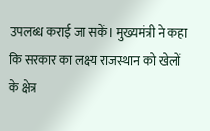उपलब्ध कराई जा सकें। मुख्यमंत्री ने कहा कि सरकार का लक्ष्य राजस्थान को खेलों के क्षेत्र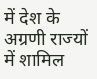में देश के अग्रणी राज्यों में शामिल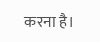करना है।